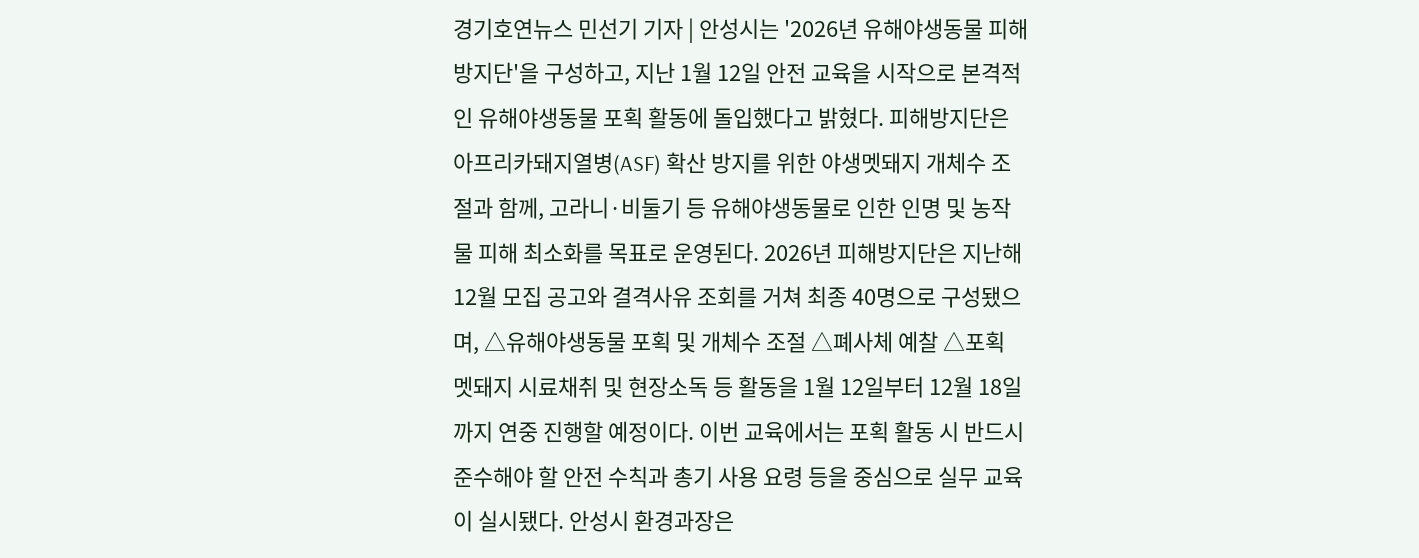경기호연뉴스 민선기 기자 | 안성시는 '2026년 유해야생동물 피해방지단'을 구성하고, 지난 1월 12일 안전 교육을 시작으로 본격적인 유해야생동물 포획 활동에 돌입했다고 밝혔다. 피해방지단은 아프리카돼지열병(ASF) 확산 방지를 위한 야생멧돼지 개체수 조절과 함께, 고라니·비둘기 등 유해야생동물로 인한 인명 및 농작물 피해 최소화를 목표로 운영된다. 2026년 피해방지단은 지난해 12월 모집 공고와 결격사유 조회를 거쳐 최종 40명으로 구성됐으며, △유해야생동물 포획 및 개체수 조절 △폐사체 예찰 △포획 멧돼지 시료채취 및 현장소독 등 활동을 1월 12일부터 12월 18일까지 연중 진행할 예정이다. 이번 교육에서는 포획 활동 시 반드시 준수해야 할 안전 수칙과 총기 사용 요령 등을 중심으로 실무 교육이 실시됐다. 안성시 환경과장은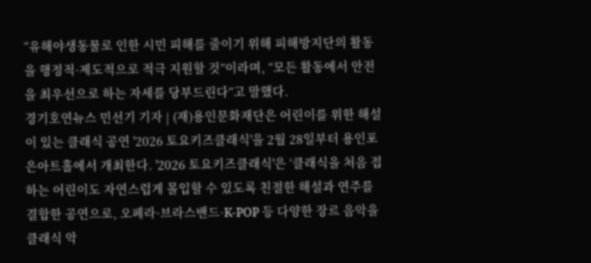“유해야생동물로 인한 시민 피해를 줄이기 위해 피해방지단의 활동을 행정적·제도적으로 적극 지원할 것”이라며, “모든 활동에서 안전을 최우선으로 하는 자세를 당부드린다”고 말했다.
경기호연뉴스 민선기 기자 | (재)용인문화재단은 어린이를 위한 해설이 있는 클래식 공연 '2026 토요키즈클래식'을 2월 28일부터 용인포은아트홀에서 개최한다. '2026 토요키즈클래식'은 ‘클래식을 처음 접하는 어린이도 자연스럽게 몰입할 수 있도록 친절한 해설과 연주를 결합한 공연으로, 오페라·브라스밴드·K-POP 등 다양한 장르 음악을 클래식 악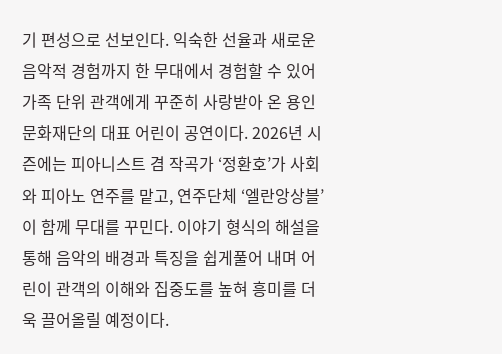기 편성으로 선보인다. 익숙한 선율과 새로운 음악적 경험까지 한 무대에서 경험할 수 있어 가족 단위 관객에게 꾸준히 사랑받아 온 용인문화재단의 대표 어린이 공연이다. 2026년 시즌에는 피아니스트 겸 작곡가 ‘정환호’가 사회와 피아노 연주를 맡고, 연주단체 ‘엘란앙상블’이 함께 무대를 꾸민다. 이야기 형식의 해설을 통해 음악의 배경과 특징을 쉽게풀어 내며 어린이 관객의 이해와 집중도를 높혀 흥미를 더욱 끌어올릴 예정이다.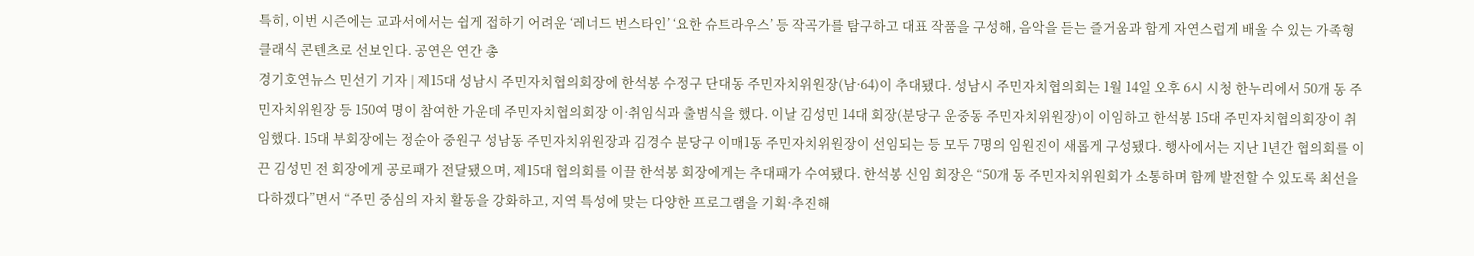특히, 이번 시즌에는 교과서에서는 쉽게 접하기 어려운 ‘레너드 번스타인’ ‘요한 슈트라우스’ 등 작곡가를 탐구하고 대표 작품을 구성해, 음악을 듣는 즐거움과 함게 자연스럽게 배울 수 있는 가족형 클래식 콘텐츠로 선보인다. 공연은 연간 총
경기호연뉴스 민선기 기자 | 제15대 성남시 주민자치협의회장에 한석봉 수정구 단대동 주민자치위원장(남·64)이 추대됐다. 성남시 주민자치협의회는 1월 14일 오후 6시 시청 한누리에서 50개 동 주민자치위원장 등 150여 명이 참여한 가운데 주민자치협의회장 이·취임식과 출범식을 했다. 이날 김성민 14대 회장(분당구 운중동 주민자치위원장)이 이임하고 한석봉 15대 주민자치협의회장이 취임했다. 15대 부회장에는 정순아 중원구 성남동 주민자치위원장과 김경수 분당구 이매1동 주민자치위원장이 선임되는 등 모두 7명의 임원진이 새롭게 구성됐다. 행사에서는 지난 1년간 협의회를 이끈 김성민 전 회장에게 공로패가 전달됐으며, 제15대 협의회를 이끌 한석봉 회장에게는 추대패가 수여됐다. 한석봉 신임 회장은 “50개 동 주민자치위원회가 소통하며 함께 발전할 수 있도록 최선을 다하겠다”면서 “주민 중심의 자치 활동을 강화하고, 지역 특성에 맞는 다양한 프로그램을 기획·추진해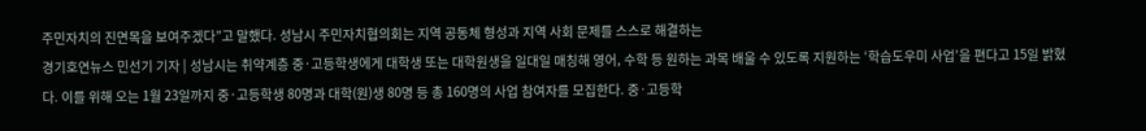주민자치의 진면목을 보여주겠다”고 말했다. 성남시 주민자치협의회는 지역 공동체 형성과 지역 사회 문제를 스스로 해결하는
경기호연뉴스 민선기 기자 | 성남시는 취약계층 중·고등학생에게 대학생 또는 대학원생을 일대일 매칭해 영어, 수학 등 원하는 과목 배울 수 있도록 지원하는 ‘학습도우미 사업’을 편다고 15일 밝혔다. 이를 위해 오는 1월 23일까지 중·고등학생 80명과 대학(원)생 80명 등 총 160명의 사업 참여자를 모집한다. 중·고등학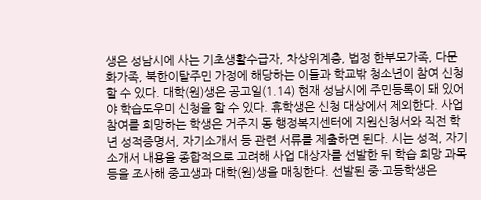생은 성남시에 사는 기초생활수급자, 차상위계층, 법정 한부모가족, 다문화가족, 북한이탈주민 가정에 해당하는 이들과 학교밖 청소년이 참여 신청할 수 있다. 대학(원)생은 공고일(1.14) 현재 성남시에 주민등록이 돼 있어야 학습도우미 신청을 할 수 있다. 휴학생은 신청 대상에서 제외한다. 사업 참여를 희망하는 학생은 거주지 동 행정복지센터에 지원신청서와 직전 학년 성적증명서, 자기소개서 등 관련 서류를 제출하면 된다. 시는 성적, 자기소개서 내용을 종합적으로 고려해 사업 대상자를 선발한 뒤 학습 희망 과목 등을 조사해 중고생과 대학(원)생을 매칭한다. 선발된 중·고등학생은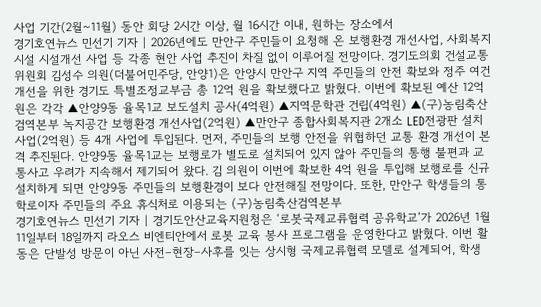사업 기간(2월~11월) 동안 회당 2시간 이상, 월 16시간 이내, 원하는 장소에서
경기호연뉴스 민선기 기자 | 2026년에도 만안구 주민들이 요청해 온 보행환경 개선사업, 사회복지시설 시설개선 사업 등 각종 현안 사업 추진이 차질 없이 이루어질 전망이다. 경기도의회 건설교통위원회 김성수 의원(더불어민주당, 안양1)은 안양시 만안구 지역 주민들의 안전 확보와 정주 여건 개선을 위한 경기도 특별조정교부금 총 12억 원을 확보했다고 밝혔다. 이번에 확보된 예산 12억원은 각각 ▲안양9동 율목1교 보도설치 공사(4억원) ▲지역문학관 건립(4억원) ▲(구)농림축산검역본부 녹지공간 보행환경 개선사업(2억원) ▲만안구 종합사회복지관 2개소 LED전광판 설치 사업(2억원) 등 4개 사업에 투입된다. 먼저, 주민들의 보행 안전을 위협하던 교통 환경 개선이 본격 추진된다. 안양9동 율목1교는 보행로가 별도로 설치되어 있지 않아 주민들의 통행 불편과 교통사고 우려가 지속해서 제기되어 왔다. 김 의원이 이번에 확보한 4억 원을 투입해 보행로를 신규 설치하게 되면 안양9동 주민들의 보행환경이 보다 안전해질 전망이다. 또한, 만안구 학생들의 통학로이자 주민들의 주요 휴식처로 이용되는 (구)농림축산검역본부
경기호연뉴스 민선기 기자 | 경기도안산교육지원청은 ‘로봇국제교류협력 공유학교’가 2026년 1월 11일부터 18일까지 라오스 비엔티안에서 로봇 교육 봉사 프로그램을 운영한다고 밝혔다. 이번 활동은 단발성 방문이 아닌 사전–현장–사후를 잇는 상시형 국제교류협력 모델로 설계되어, 학생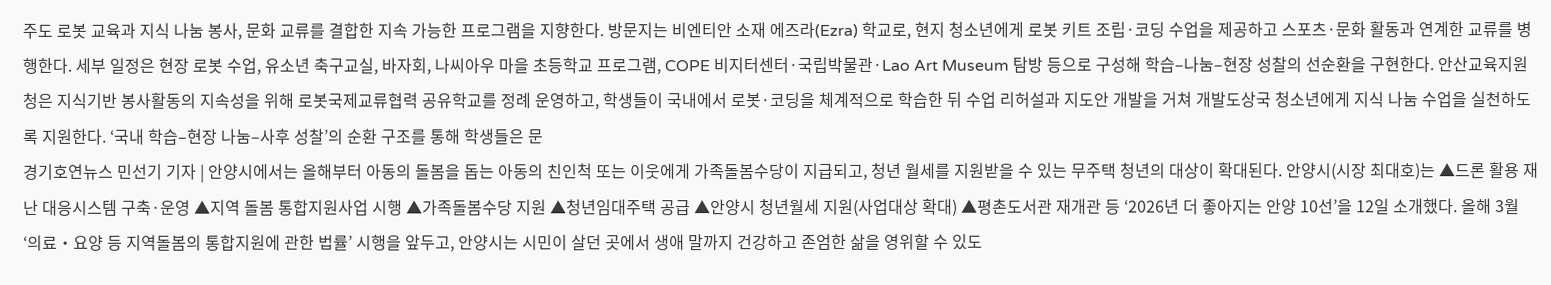주도 로봇 교육과 지식 나눔 봉사, 문화 교류를 결합한 지속 가능한 프로그램을 지향한다. 방문지는 비엔티안 소재 에즈라(Ezra) 학교로, 현지 청소년에게 로봇 키트 조립·코딩 수업을 제공하고 스포츠·문화 활동과 연계한 교류를 병행한다. 세부 일정은 현장 로봇 수업, 유소년 축구교실, 바자회, 나씨아우 마을 초등학교 프로그램, COPE 비지터센터·국립박물관·Lao Art Museum 탐방 등으로 구성해 학습–나눔–현장 성찰의 선순환을 구현한다. 안산교육지원청은 지식기반 봉사활동의 지속성을 위해 로봇국제교류협력 공유학교를 정례 운영하고, 학생들이 국내에서 로봇·코딩을 체계적으로 학습한 뒤 수업 리허설과 지도안 개발을 거쳐 개발도상국 청소년에게 지식 나눔 수업을 실천하도록 지원한다. ‘국내 학습–현장 나눔–사후 성찰’의 순환 구조를 통해 학생들은 문
경기호연뉴스 민선기 기자 | 안양시에서는 올해부터 아동의 돌봄을 돕는 아동의 친인척 또는 이웃에게 가족돌봄수당이 지급되고, 청년 월세를 지원받을 수 있는 무주택 청년의 대상이 확대된다. 안양시(시장 최대호)는 ▲드론 활용 재난 대응시스템 구축·운영 ▲지역 돌봄 통합지원사업 시행 ▲가족돌봄수당 지원 ▲청년임대주택 공급 ▲안양시 청년월세 지원(사업대상 확대) ▲평촌도서관 재개관 등 ‘2026년 더 좋아지는 안양 10선’을 12일 소개했다. 올해 3월 ‘의료・요양 등 지역돌봄의 통합지원에 관한 법률’ 시행을 앞두고, 안양시는 시민이 살던 곳에서 생애 말까지 건강하고 존엄한 삶을 영위할 수 있도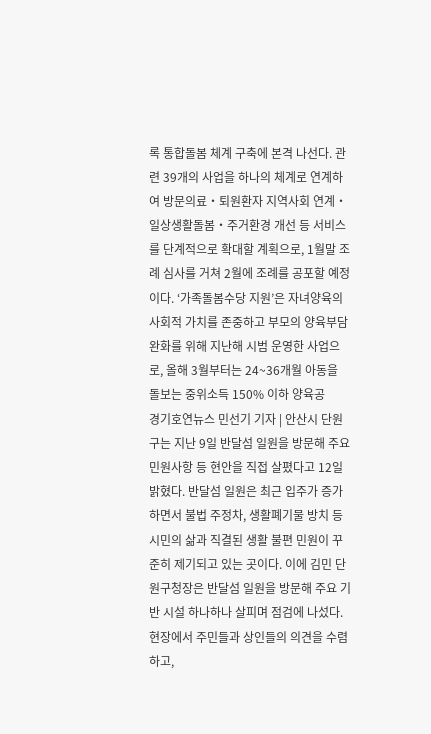록 통합돌봄 체계 구축에 본격 나선다. 관련 39개의 사업을 하나의 체계로 연계하여 방문의료・퇴원환자 지역사회 연계・일상생활돌봄・주거환경 개선 등 서비스를 단계적으로 확대할 계획으로, 1월말 조례 심사를 거쳐 2월에 조례를 공포할 예정이다. ‘가족돌봄수당 지원’은 자녀양육의 사회적 가치를 존중하고 부모의 양육부담 완화를 위해 지난해 시범 운영한 사업으로, 올해 3월부터는 24~36개월 아동을 돌보는 중위소득 150% 이하 양육공
경기호연뉴스 민선기 기자 | 안산시 단원구는 지난 9일 반달섬 일원을 방문해 주요 민원사항 등 현안을 직접 살폈다고 12일 밝혔다. 반달섬 일원은 최근 입주가 증가하면서 불법 주정차, 생활폐기물 방치 등 시민의 삶과 직결된 생활 불편 민원이 꾸준히 제기되고 있는 곳이다. 이에 김민 단원구청장은 반달섬 일원을 방문해 주요 기반 시설 하나하나 살피며 점검에 나섰다. 현장에서 주민들과 상인들의 의견을 수렴하고,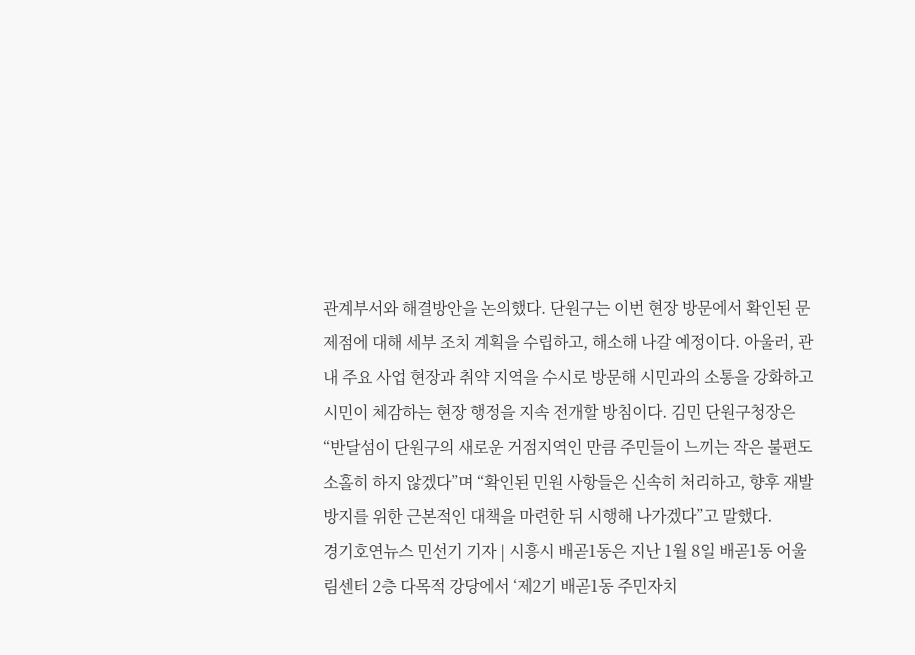관계부서와 해결방안을 논의했다. 단원구는 이번 현장 방문에서 확인된 문제점에 대해 세부 조치 계획을 수립하고, 해소해 나갈 예정이다. 아울러, 관내 주요 사업 현장과 취약 지역을 수시로 방문해 시민과의 소통을 강화하고 시민이 체감하는 현장 행정을 지속 전개할 방침이다. 김민 단원구청장은 “반달섬이 단원구의 새로운 거점지역인 만큼 주민들이 느끼는 작은 불편도 소홀히 하지 않겠다”며 “확인된 민원 사항들은 신속히 처리하고, 향후 재발 방지를 위한 근본적인 대책을 마련한 뒤 시행해 나가겠다”고 말했다.
경기호연뉴스 민선기 기자 | 시흥시 배곧1동은 지난 1월 8일 배곧1동 어울림센터 2층 다목적 강당에서 ‘제2기 배곧1동 주민자치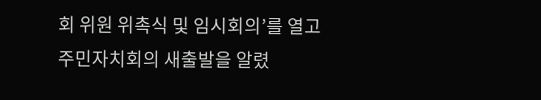회 위원 위촉식 및 임시회의’를 열고 주민자치회의 새출발을 알렸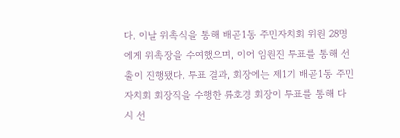다. 이날 위촉식을 통해 배곧1동 주민자치회 위원 28명에게 위촉장을 수여했으며, 이어 임원진 투표를 통해 선출이 진행됐다. 투표 결과, 회장에는 제1기 배곧1동 주민자치회 회장직을 수행한 류호경 회장이 투표를 통해 다시 선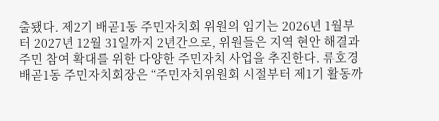출됐다. 제2기 배곧1동 주민자치회 위원의 임기는 2026년 1월부터 2027년 12월 31일까지 2년간으로, 위원들은 지역 현안 해결과 주민 참여 확대를 위한 다양한 주민자치 사업을 추진한다. 류호경 배곧1동 주민자치회장은 “주민자치위원회 시절부터 제1기 활동까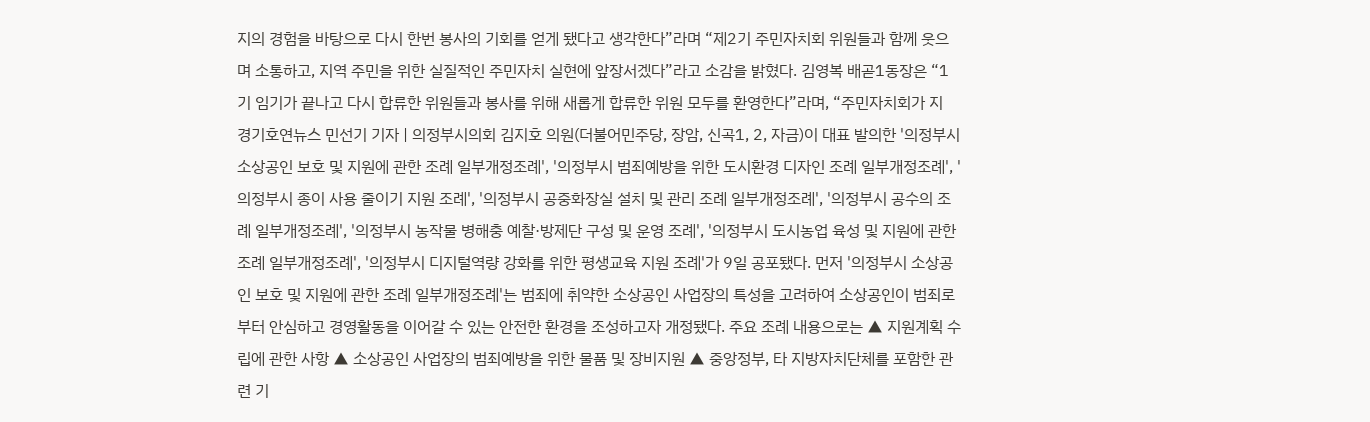지의 경험을 바탕으로 다시 한번 봉사의 기회를 얻게 됐다고 생각한다”라며 “제2기 주민자치회 위원들과 함께 웃으며 소통하고, 지역 주민을 위한 실질적인 주민자치 실현에 앞장서겠다”라고 소감을 밝혔다. 김영복 배곧1동장은 “1기 임기가 끝나고 다시 합류한 위원들과 봉사를 위해 새롭게 합류한 위원 모두를 환영한다”라며, “주민자치회가 지
경기호연뉴스 민선기 기자 | 의정부시의회 김지호 의원(더불어민주당, 장암, 신곡1, 2, 자금)이 대표 발의한 '의정부시 소상공인 보호 및 지원에 관한 조례 일부개정조례', '의정부시 범죄예방을 위한 도시환경 디자인 조례 일부개정조례', '의정부시 종이 사용 줄이기 지원 조례', '의정부시 공중화장실 설치 및 관리 조례 일부개정조례', '의정부시 공수의 조례 일부개정조례', '의정부시 농작물 병해충 예찰·방제단 구성 및 운영 조례', '의정부시 도시농업 육성 및 지원에 관한 조례 일부개정조례', '의정부시 디지털역량 강화를 위한 평생교육 지원 조례'가 9일 공포됐다. 먼저 '의정부시 소상공인 보호 및 지원에 관한 조례 일부개정조례'는 범죄에 취약한 소상공인 사업장의 특성을 고려하여 소상공인이 범죄로부터 안심하고 경영활동을 이어갈 수 있는 안전한 환경을 조성하고자 개정됐다. 주요 조례 내용으로는 ▲ 지원계획 수립에 관한 사항 ▲ 소상공인 사업장의 범죄예방을 위한 물품 및 장비지원 ▲ 중앙정부, 타 지방자치단체를 포함한 관련 기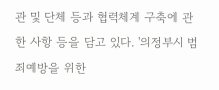관 및 단체 등과 협력체계 구축에 관한 사항 등을 담고 있다. '의정부시 범죄예방을 위한